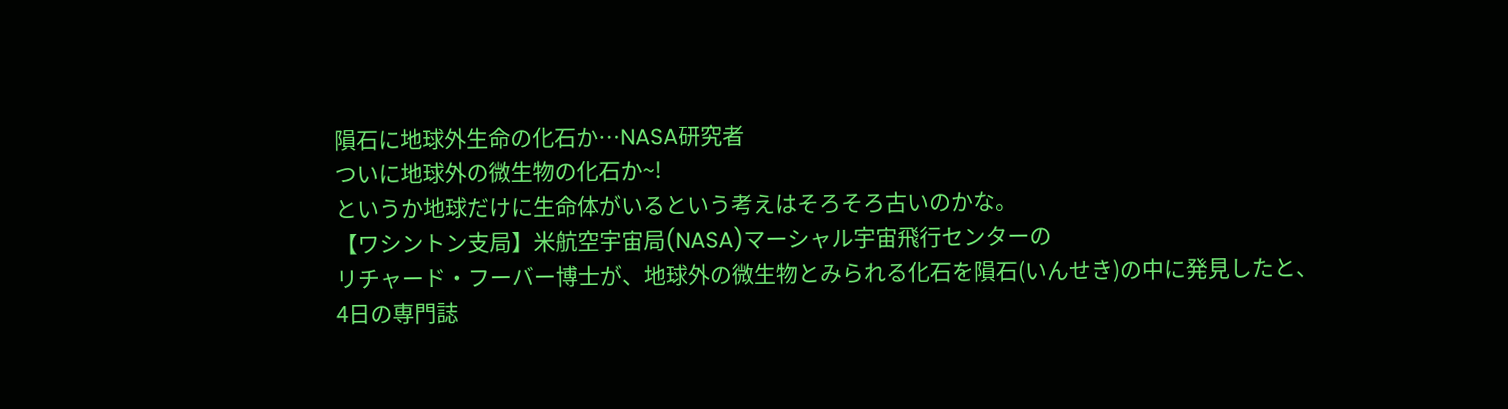隕石に地球外生命の化石か…NASA研究者
ついに地球外の微生物の化石か~!
というか地球だけに生命体がいるという考えはそろそろ古いのかな。
【ワシントン支局】米航空宇宙局(NASA)マーシャル宇宙飛行センターの
リチャード・フーバー博士が、地球外の微生物とみられる化石を隕石(いんせき)の中に発見したと、
4日の専門誌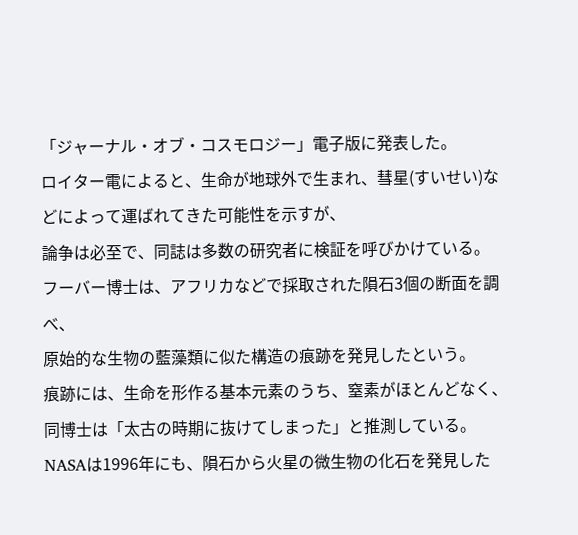「ジャーナル・オブ・コスモロジー」電子版に発表した。
ロイター電によると、生命が地球外で生まれ、彗星(すいせい)などによって運ばれてきた可能性を示すが、
論争は必至で、同誌は多数の研究者に検証を呼びかけている。
フーバー博士は、アフリカなどで採取された隕石3個の断面を調べ、
原始的な生物の藍藻類に似た構造の痕跡を発見したという。
痕跡には、生命を形作る基本元素のうち、窒素がほとんどなく、
同博士は「太古の時期に抜けてしまった」と推測している。
NASAは1996年にも、隕石から火星の微生物の化石を発見した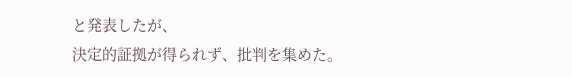と発表したが、
決定的証拠が得られず、批判を集めた。